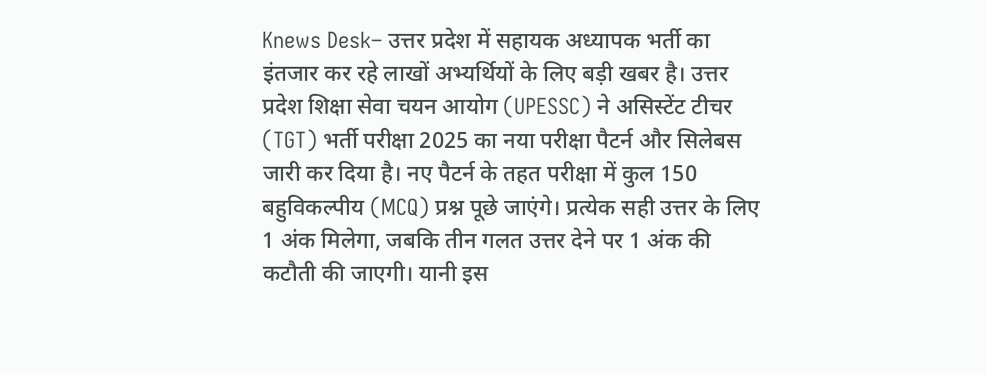Knews Desk– उत्तर प्रदेश में सहायक अध्यापक भर्ती का इंतजार कर रहे लाखों अभ्यर्थियों के लिए बड़ी खबर है। उत्तर प्रदेश शिक्षा सेवा चयन आयोग (UPESSC) ने असिस्टेंट टीचर (TGT) भर्ती परीक्षा 2025 का नया परीक्षा पैटर्न और सिलेबस जारी कर दिया है। नए पैटर्न के तहत परीक्षा में कुल 150 बहुविकल्पीय (MCQ) प्रश्न पूछे जाएंगे। प्रत्येक सही उत्तर के लिए 1 अंक मिलेगा, जबकि तीन गलत उत्तर देने पर 1 अंक की कटौती की जाएगी। यानी इस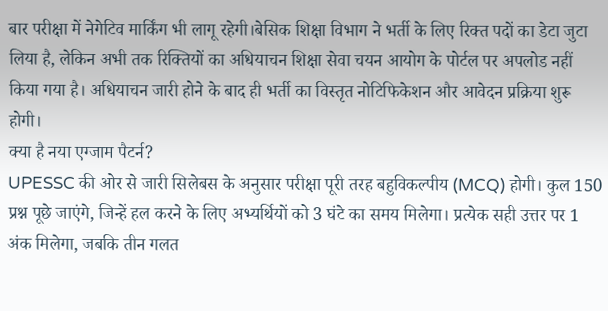बार परीक्षा में नेगेटिव मार्किंग भी लागू रहेगी।बेसिक शिक्षा विभाग ने भर्ती के लिए रिक्त पदों का डेटा जुटा लिया है, लेकिन अभी तक रिक्तियों का अधियाचन शिक्षा सेवा चयन आयोग के पोर्टल पर अपलोड नहीं किया गया है। अधियाचन जारी होने के बाद ही भर्ती का विस्तृत नोटिफिकेशन और आवेदन प्रक्रिया शुरू होगी।
क्या है नया एग्जाम पैटर्न?
UPESSC की ओर से जारी सिलेबस के अनुसार परीक्षा पूरी तरह बहुविकल्पीय (MCQ) होगी। कुल 150 प्रश्न पूछे जाएंगे, जिन्हें हल करने के लिए अभ्यर्थियों को 3 घंटे का समय मिलेगा। प्रत्येक सही उत्तर पर 1 अंक मिलेगा, जबकि तीन गलत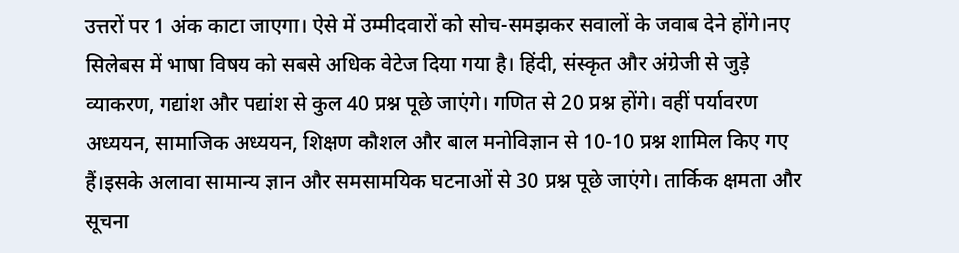उत्तरों पर 1 अंक काटा जाएगा। ऐसे में उम्मीदवारों को सोच-समझकर सवालों के जवाब देने होंगे।नए सिलेबस में भाषा विषय को सबसे अधिक वेटेज दिया गया है। हिंदी, संस्कृत और अंग्रेजी से जुड़े व्याकरण, गद्यांश और पद्यांश से कुल 40 प्रश्न पूछे जाएंगे। गणित से 20 प्रश्न होंगे। वहीं पर्यावरण अध्ययन, सामाजिक अध्ययन, शिक्षण कौशल और बाल मनोविज्ञान से 10-10 प्रश्न शामिल किए गए हैं।इसके अलावा सामान्य ज्ञान और समसामयिक घटनाओं से 30 प्रश्न पूछे जाएंगे। तार्किक क्षमता और सूचना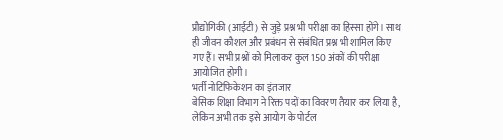प्रौद्योगिकी (आईटी) से जुड़े प्रश्न भी परीक्षा का हिस्सा होंगे। साथ ही जीवन कौशल और प्रबंधन से संबंधित प्रश्न भी शामिल किए गए हैं। सभी प्रश्नों को मिलाकर कुल 150 अंकों की परीक्षा आयोजित होगी।
भर्ती नोटिफिकेशन का इंतजार
बेसिक शिक्षा विभाग ने रिक्त पदों का विवरण तैयार कर लिया है, लेकिन अभी तक इसे आयोग के पोर्टल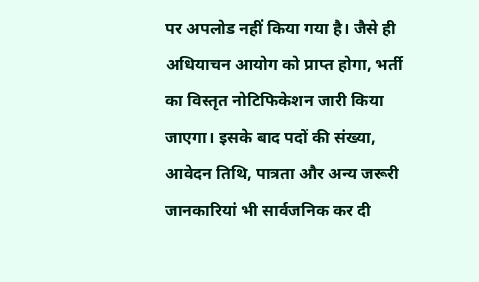पर अपलोड नहीं किया गया है। जैसे ही अधियाचन आयोग को प्राप्त होगा, भर्ती का विस्तृत नोटिफिकेशन जारी किया जाएगा। इसके बाद पदों की संख्या, आवेदन तिथि, पात्रता और अन्य जरूरी जानकारियां भी सार्वजनिक कर दी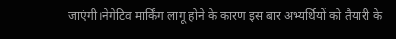जाएंगी।नेगेटिव मार्किंग लागू होने के कारण इस बार अभ्यर्थियों को तैयारी के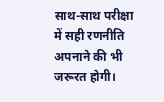साथ-साथ परीक्षा में सही रणनीति अपनाने की भी जरूरत होगी।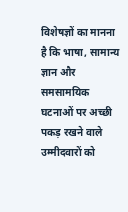विशेषज्ञों का मानना है कि भाषा, सामान्य ज्ञान और समसामयिक घटनाओं पर अच्छी पकड़ रखने वाले उम्मीदवारों को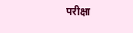परीक्षा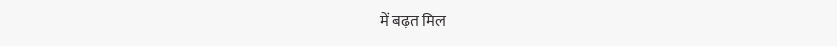में बढ़त मिल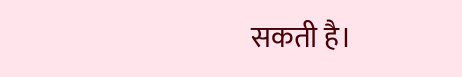सकती है।